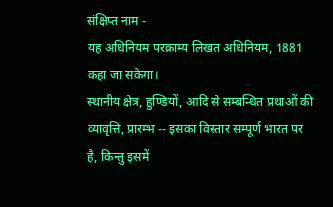संक्षिप्त नाम -
यह अधिनियम परक्राम्य लिखत अधिनियम, 1881 कहा जा सकेगा।
स्थानीय क्षेत्र, हुण्डियों, आदि से सम्बन्धित प्रथाओं की व्यावृत्ति, प्रारम्भ -- इसका विस्तार सम्पूर्ण भारत पर है, किन्तु इसमें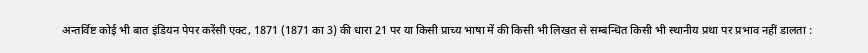अन्तर्विष्ट कोई भी बात इंडियन पेपर करेंसी एक्ट, 1871 (1871 का 3) की धारा 21 पर या किसी प्राच्य भाषा में की किसी भी लिखत से सम्बन्धित किसी भी स्थानीय प्रथा पर प्रभाव नहीं डालता :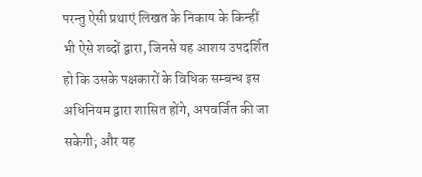परन्तु ऐसी प्रथाएं लिखत के निकाय के किन्हीं भी ऐसे शब्दों द्वारा, जिनसे यह आशय उपदर्शित हो कि उसके पक्षकारों के विधिक सम्बन्ध इस अधिनियम द्वारा शासित होंगे, अपवर्जित की जा सकेगी; और यह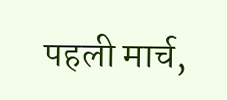पहली मार्च,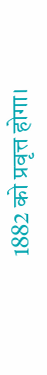1882 को प्रवृत्त होगा।